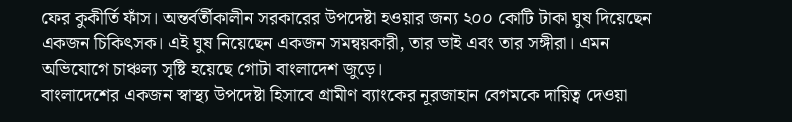ফের কুকীর্তি ফাঁস। অন্তর্বর্তীকালীন সরকারের উপদেষ্টা হওয়ার জন্য ২০০ কোটি টাকা ঘুষ দিয়েছেন একজন চিকিৎসক। এই ঘুষ নিয়েছেন একজন সমন্বয়কারী, তার ভাই এবং তার সঙ্গীরা। এমন অভিযোগে চাঞ্চল্য সৃষ্টি হয়েছে গোটা বাংলাদেশ জুড়ে।
বাংলাদেশের একজন স্বাস্থ্য উপদেষ্টা হিসাবে গ্রামীণ ব্যাংকের নূরজাহান বেগমকে দায়িত্ব দেওয়া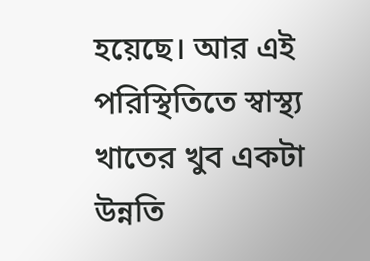হয়েছে। আর এই পরিস্থিতিতে স্বাস্থ্য খাতের খুব একটা উন্নতি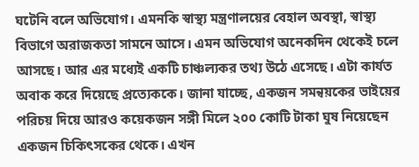ঘটেনি বলে অভিযোগ। এমনকি স্বাস্থ্য মন্ত্রণালয়ের বেহাল অবস্থা, স্বাস্থ্য বিভাগে অরাজকতা সামনে আসে। এমন অভিযোগ অনেকদিন থেকেই চলে আসছে। আর এর মধ্যেই একটি চাঞ্চল্যকর তথ্য উঠে এসেছে। এটা কার্যত অবাক করে দিয়েছে প্রত্যেককে। জানা যাচ্ছে, একজন সমন্বয়কের ভাইয়ের পরিচয় দিয়ে আরও কয়েকজন সঙ্গী মিলে ২০০ কোটি টাকা ঘুষ নিয়েছেন একজন চিকিৎসকের থেকে। এখন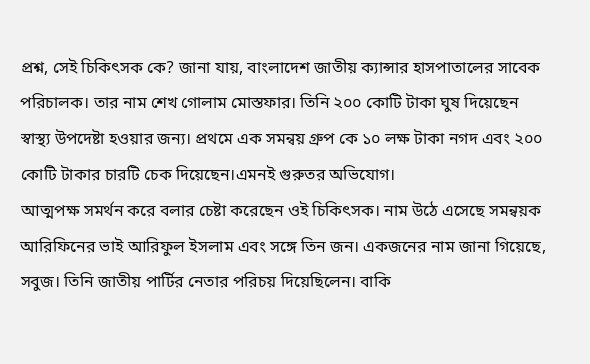প্রশ্ন, সেই চিকিৎসক কে? জানা যায়, বাংলাদেশ জাতীয় ক্যান্সার হাসপাতালের সাবেক পরিচালক। তার নাম শেখ গোলাম মোস্তফার। তিনি ২০০ কোটি টাকা ঘুষ দিয়েছেন স্বাস্থ্য উপদেষ্টা হওয়ার জন্য। প্রথমে এক সমন্বয় গ্রুপ কে ১০ লক্ষ টাকা নগদ এবং ২০০ কোটি টাকার চারটি চেক দিয়েছেন।এমনই গুরুতর অভিযোগ।
আত্মপক্ষ সমর্থন করে বলার চেষ্টা করেছেন ওই চিকিৎসক। নাম উঠে এসেছে সমন্বয়ক আরিফিনের ভাই আরিফুল ইসলাম এবং সঙ্গে তিন জন। একজনের নাম জানা গিয়েছে, সবুজ। তিনি জাতীয় পার্টির নেতার পরিচয় দিয়েছিলেন। বাকি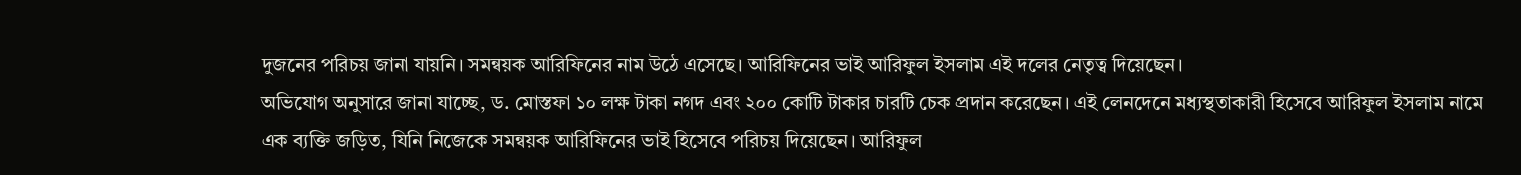দুজনের পরিচয় জানা যায়নি। সমন্বয়ক আরিফিনের নাম উঠে এসেছে। আরিফিনের ভাই আরিফুল ইসলাম এই দলের নেতৃত্ব দিয়েছেন।
অভিযোগ অনুসারে জানা যাচ্ছে, ড. মোস্তফা ১০ লক্ষ টাকা নগদ এবং ২০০ কোটি টাকার চারটি চেক প্রদান করেছেন। এই লেনদেনে মধ্যস্থতাকারী হিসেবে আরিফুল ইসলাম নামে এক ব্যক্তি জড়িত, যিনি নিজেকে সমন্বয়ক আরিফিনের ভাই হিসেবে পরিচয় দিয়েছেন। আরিফুল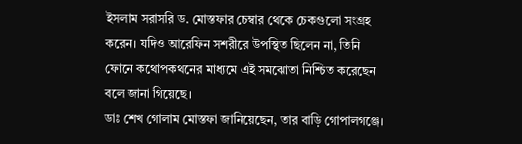ইসলাম সরাসরি ড. মোস্তফার চেম্বার থেকে চেকগুলো সংগ্রহ করেন। যদিও আরেফিন সশরীরে উপস্থিত ছিলেন না, তিনি ফোনে কথোপকথনের মাধ্যমে এই সমঝোতা নিশ্চিত করেছেন বলে জানা গিয়েছে।
ডাঃ শেখ গোলাম মোস্তফা জানিয়েছেন, তার বাড়ি গোপালগঞ্জে।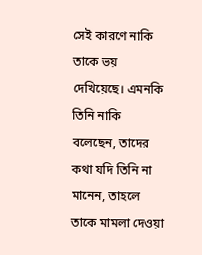সেই কারণে নাকি তাকে ভয় দেখিয়েছে। এমনকি তিনি নাকি বলেছেন, তাদের কথা যদি তিনি না মানেন, তাহলে তাকে মামলা দেওয়া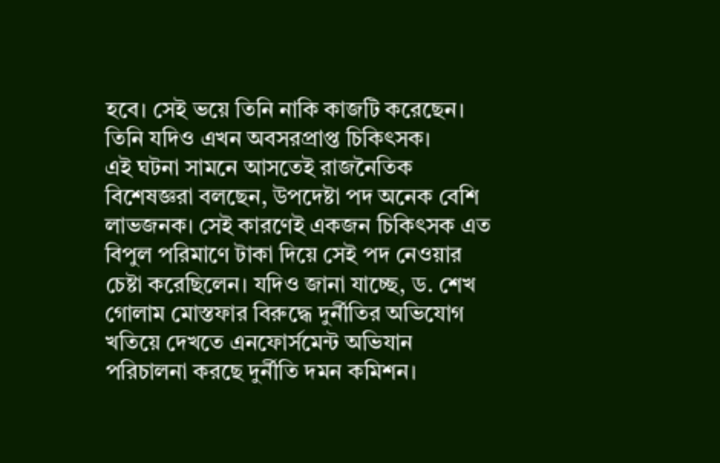হবে। সেই ভয়ে তিনি নাকি কাজটি করেছেন। তিনি যদিও এখন অবসরপ্রাপ্ত চিকিৎসক।
এই ঘটনা সামনে আসতেই রাজনৈতিক বিশেষজ্ঞরা বলছেন, উপদেষ্টা পদ অনেক বেশি লাভজনক। সেই কারণেই একজন চিকিৎসক এত বিপুল পরিমাণে টাকা দিয়ে সেই পদ নেওয়ার চেষ্টা করেছিলেন। যদিও জানা যাচ্ছে, ড. শেখ গোলাম মোস্তফার বিরুদ্ধে দুর্নীতির অভিযোগ খতিয়ে দেখতে এনফোর্সমেন্ট অভিযান পরিচালনা করছে দুর্নীতি দমন কমিশন।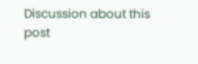Discussion about this post